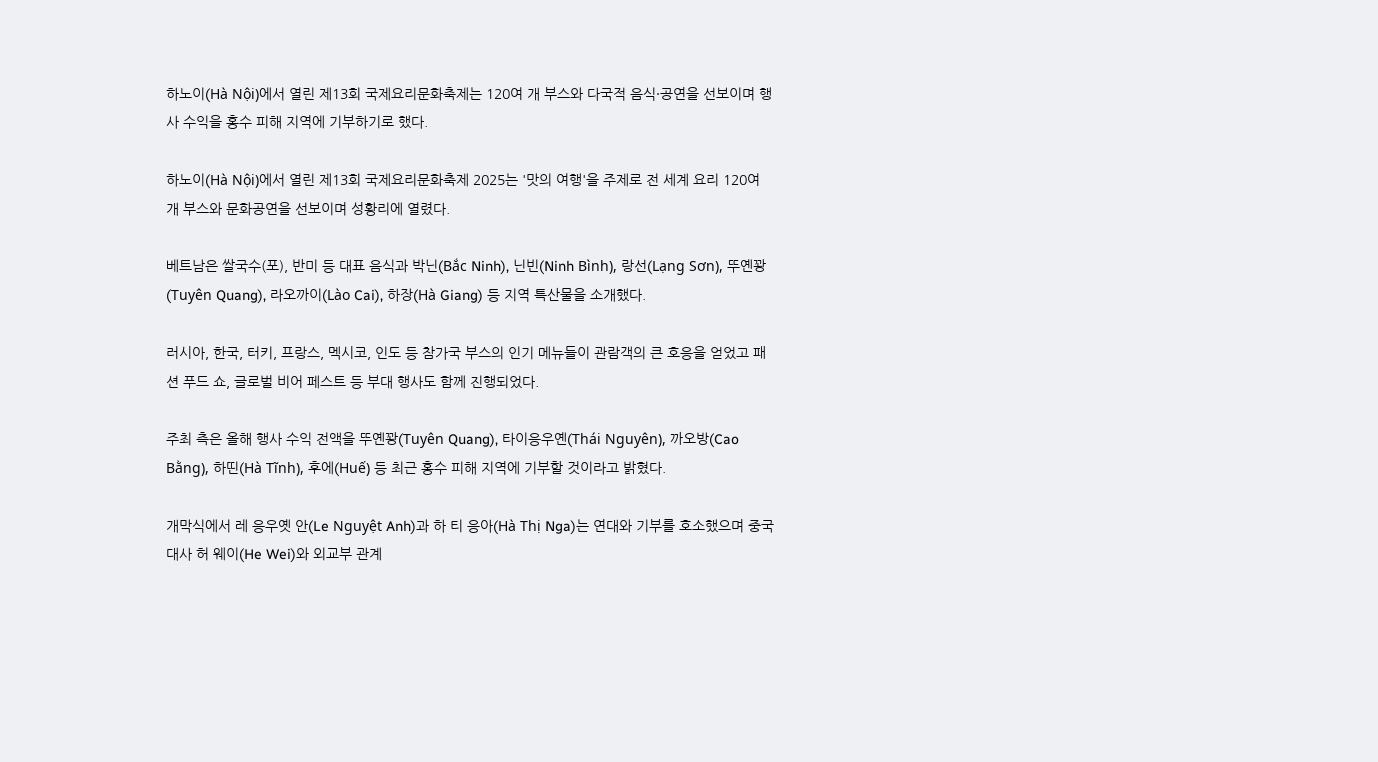하노이(Hà Nội)에서 열린 제13회 국제요리문화축제는 120여 개 부스와 다국적 음식·공연을 선보이며 행사 수익을 홍수 피해 지역에 기부하기로 했다.

하노이(Hà Nội)에서 열린 제13회 국제요리문화축제 2025는 '맛의 여행'을 주제로 전 세계 요리 120여 개 부스와 문화공연을 선보이며 성황리에 열렸다.

베트남은 쌀국수(포), 반미 등 대표 음식과 박닌(Bắc Ninh), 닌빈(Ninh Bình), 랑선(Lạng Sơn), 뚜옌꽝(Tuyên Quang), 라오까이(Lào Cai), 하장(Hà Giang) 등 지역 특산물을 소개했다.

러시아, 한국, 터키, 프랑스, 멕시코, 인도 등 참가국 부스의 인기 메뉴들이 관람객의 큰 호응을 얻었고 패션 푸드 쇼, 글로벌 비어 페스트 등 부대 행사도 함께 진행되었다.

주최 측은 올해 행사 수익 전액을 뚜옌꽝(Tuyên Quang), 타이응우옌(Thái Nguyên), 까오방(Cao Bằng), 하띤(Hà Tĩnh), 후에(Huế) 등 최근 홍수 피해 지역에 기부할 것이라고 밝혔다.

개막식에서 레 응우옛 안(Le Nguyệt Anh)과 하 티 응아(Hà Thị Nga)는 연대와 기부를 호소했으며 중국 대사 허 웨이(He Wei)와 외교부 관계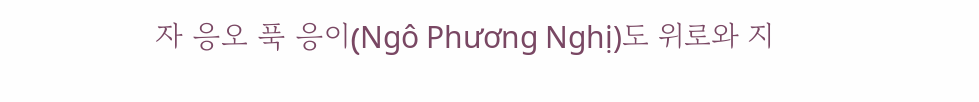자 응오 푹 응이(Ngô Phương Nghị)도 위로와 지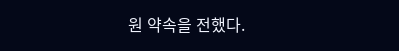원 약속을 전했다.